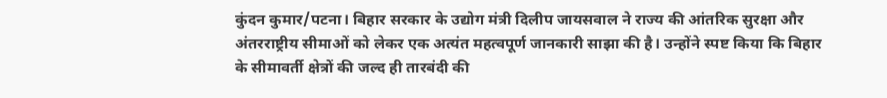कुंदन कुमार/पटना। बिहार सरकार के उद्योग मंत्री दिलीप जायसवाल ने राज्य की आंतरिक सुरक्षा और अंतरराष्ट्रीय सीमाओं को लेकर एक अत्यंत महत्वपूर्ण जानकारी साझा की है। उन्होंने स्पष्ट किया कि बिहार के सीमावर्ती क्षेत्रों की जल्द ही तारबंदी की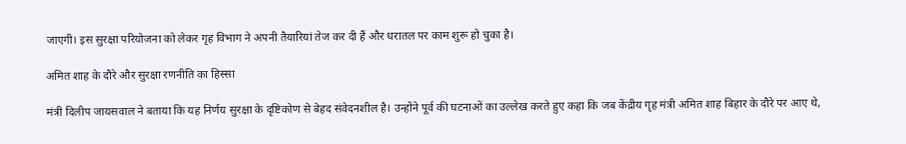जाएगी। इस सुरक्षा परियोजना को लेकर गृह विभाग ने अपनी तैयारियां तेज कर दी हैं और धरातल पर काम शुरू हो चुका है।

अमित शाह के दौरे और सुरक्षा रणनीति का हिस्सा

मंत्री दिलीप जायसवाल ने बताया कि यह निर्णय सुरक्षा के दृष्टिकोण से बेहद संवेदनशील है। उन्होंने पूर्व की घटनाओं का उल्लेख करते हुए कहा कि जब केंद्रीय गृह मंत्री अमित शाह बिहार के दौरे पर आए थे,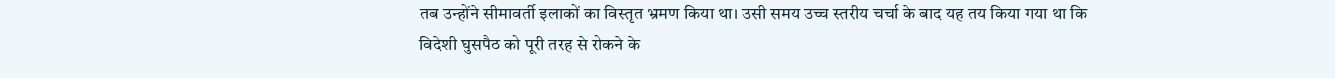तब उन्होंने सीमावर्ती इलाकों का विस्तृत भ्रमण किया था। उसी समय उच्च स्तरीय चर्चा के बाद यह तय किया गया था कि विदेशी घुसपैठ को पूरी तरह से रोकने के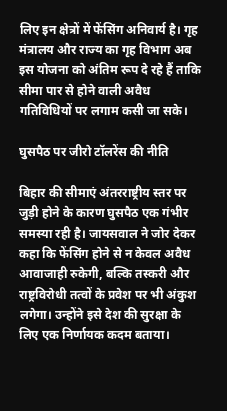लिए इन क्षेत्रों में फेंसिंग अनिवार्य है। गृह मंत्रालय और राज्य का गृह विभाग अब इस योजना को अंतिम रूप दे रहे हैं ताकि सीमा पार से होने वाली अवैध गतिविधियों पर लगाम कसी जा सके।

घुसपैठ पर जीरो टॉलरेंस की नीति

बिहार की सीमाएं अंतरराष्ट्रीय स्तर पर जुड़ी होने के कारण घुसपैठ एक गंभीर समस्या रही है। जायसवाल ने जोर देकर कहा कि फेंसिंग होने से न केवल अवैध आवाजाही रुकेगी, बल्कि तस्करी और राष्ट्रविरोधी तत्वों के प्रवेश पर भी अंकुश लगेगा। उन्होंने इसे देश की सुरक्षा के लिए एक निर्णायक कदम बताया।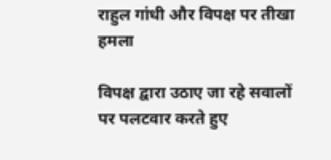राहुल गांधी और विपक्ष पर तीखा हमला

विपक्ष द्वारा उठाए जा रहे सवालों पर पलटवार करते हुए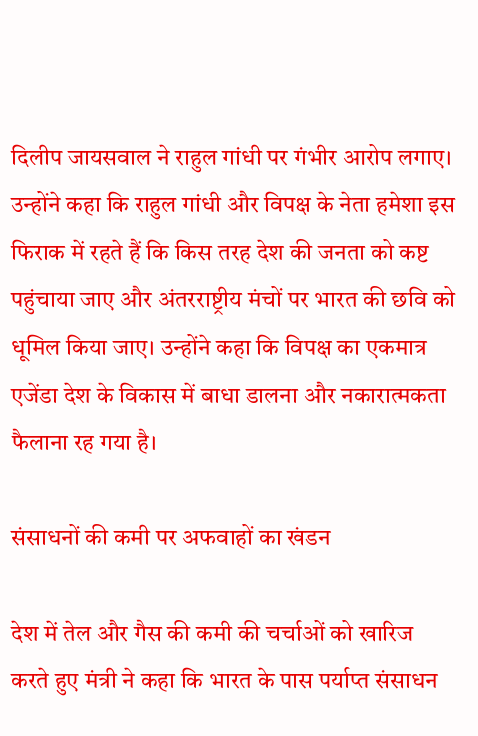दिलीप जायसवाल ने राहुल गांधी पर गंभीर आरोप लगाए। उन्होंने कहा कि राहुल गांधी और विपक्ष के नेता हमेशा इस फिराक में रहते हैं कि किस तरह देश की जनता को कष्ट पहुंचाया जाए और अंतरराष्ट्रीय मंचों पर भारत की छवि को धूमिल किया जाए। उन्होंने कहा कि विपक्ष का एकमात्र एजेंडा देश के विकास में बाधा डालना और नकारात्मकता फैलाना रह गया है।

संसाधनों की कमी पर अफवाहों का खंडन

देश में तेल और गैस की कमी की चर्चाओं को खारिज करते हुए मंत्री ने कहा कि भारत के पास पर्याप्त संसाधन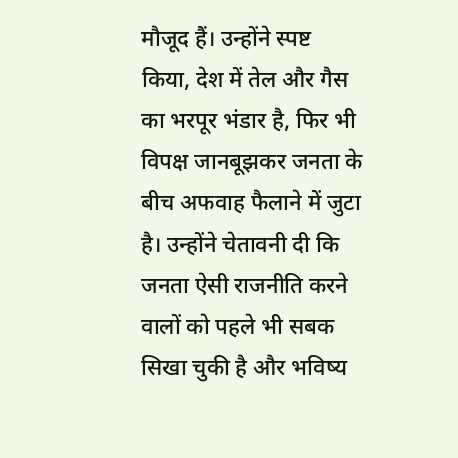मौजूद हैं। उन्होंने स्पष्ट किया, देश में तेल और गैस का भरपूर भंडार है, फिर भी विपक्ष जानबूझकर जनता के बीच अफवाह फैलाने में जुटा है। उन्होंने चेतावनी दी कि जनता ऐसी राजनीति करने वालों को पहले भी सबक सिखा चुकी है और भविष्य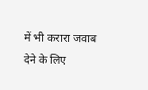में भी करारा जवाब देने के लिए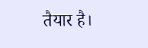तैयार है।